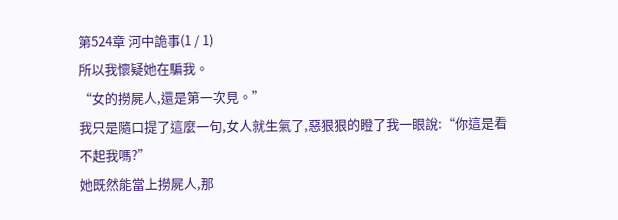第524章 河中詭事(1 / 1)
所以我懷疑她在騙我。
“女的撈屍人,還是第一次見。”
我只是隨口提了這麼一句,女人就生氣了,惡狠狠的瞪了我一眼說:“你這是看不起我嗎?”
她既然能當上撈屍人,那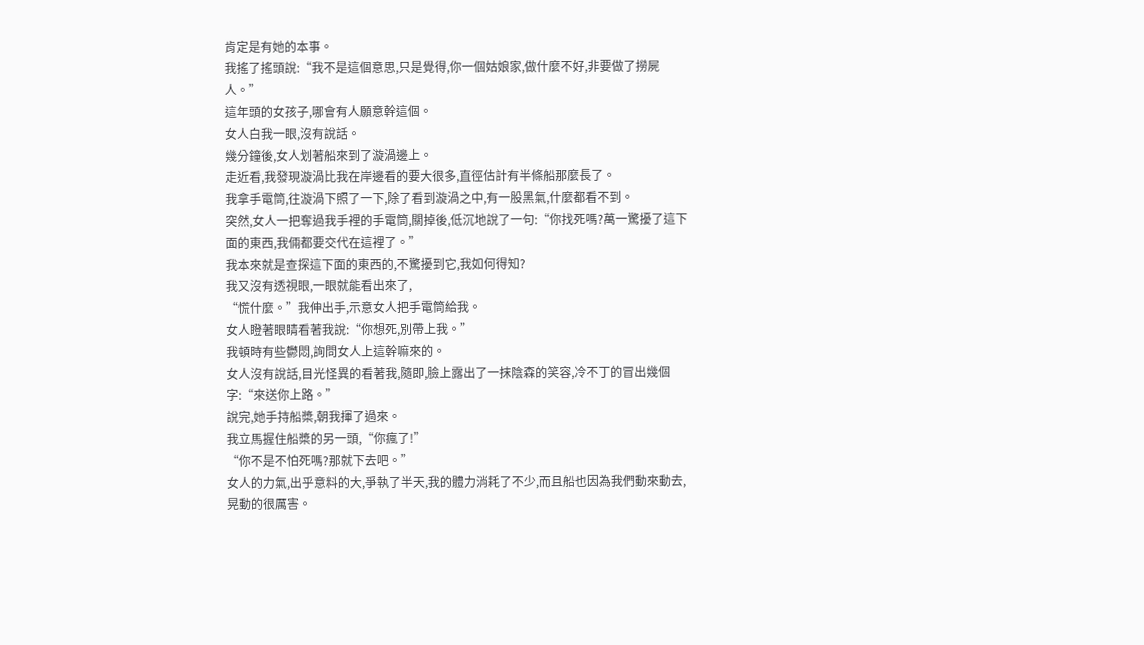肯定是有她的本事。
我搖了搖頭說:“我不是這個意思,只是覺得,你一個姑娘家,做什麼不好,非要做了撈屍人。”
這年頭的女孩子,哪會有人願意幹這個。
女人白我一眼,沒有說話。
幾分鐘後,女人划著船來到了漩渦邊上。
走近看,我發現漩渦比我在岸邊看的要大很多,直徑估計有半條船那麼長了。
我拿手電筒,往漩渦下照了一下,除了看到漩渦之中,有一股黑氣,什麼都看不到。
突然,女人一把奪過我手裡的手電筒,關掉後,低沉地說了一句:“你找死嗎?萬一驚擾了這下面的東西,我倆都要交代在這裡了。”
我本來就是查探這下面的東西的,不驚擾到它,我如何得知?
我又沒有透視眼,一眼就能看出來了,
“慌什麼。”我伸出手,示意女人把手電筒給我。
女人瞪著眼睛看著我說:“你想死,別帶上我。”
我頓時有些鬱悶,詢問女人上這幹嘛來的。
女人沒有說話,目光怪異的看著我,隨即,臉上露出了一抹陰森的笑容,冷不丁的冒出幾個字:“來送你上路。”
說完,她手持船槳,朝我揮了過來。
我立馬握住船槳的另一頭,“你瘋了!”
“你不是不怕死嗎?那就下去吧。”
女人的力氣,出乎意料的大,爭執了半天,我的體力消耗了不少,而且船也因為我們動來動去,晃動的很厲害。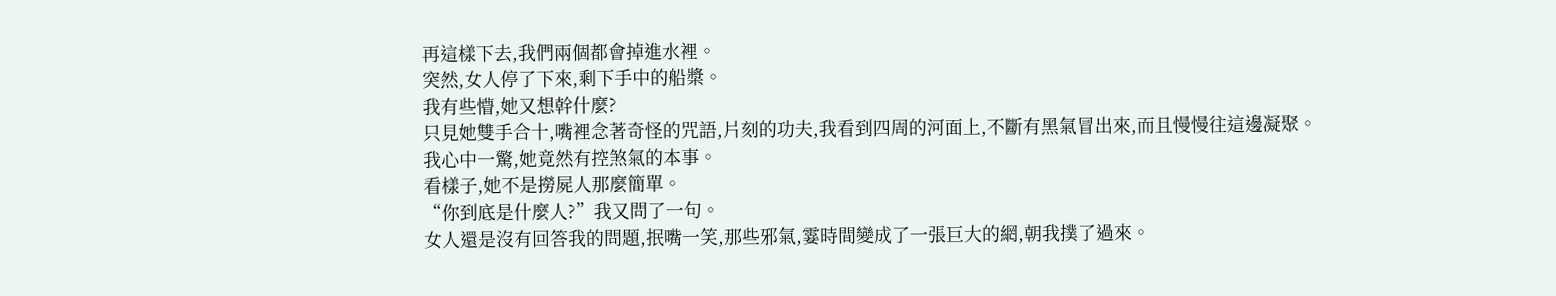再這樣下去,我們兩個都會掉進水裡。
突然,女人停了下來,剩下手中的船槳。
我有些懵,她又想幹什麼?
只見她雙手合十,嘴裡念著奇怪的咒語,片刻的功夫,我看到四周的河面上,不斷有黑氣冒出來,而且慢慢往這邊凝聚。
我心中一驚,她竟然有控煞氣的本事。
看樣子,她不是撈屍人那麼簡單。
“你到底是什麼人?”我又問了一句。
女人還是沒有回答我的問題,抿嘴一笑,那些邪氣,霎時間變成了一張巨大的網,朝我撲了過來。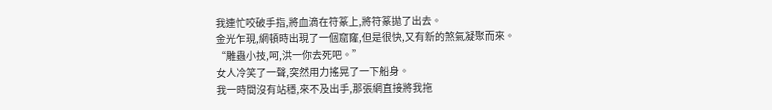我連忙咬破手指,將血滴在符篆上,將符篆拋了出去。
金光乍現,網頓時出現了一個窟窿,但是很快,又有新的煞氣凝聚而來。
“雕蟲小技,呵,洪一你去死吧。”
女人冷笑了一聲,突然用力搖晃了一下船身。
我一時間沒有站穩,來不及出手,那張網直接將我拖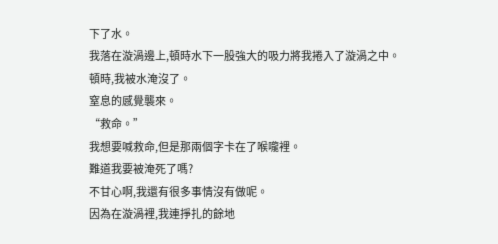下了水。
我落在漩渦邊上,頓時水下一股強大的吸力將我捲入了漩渦之中。
頓時,我被水淹沒了。
窒息的感覺襲來。
“救命。”
我想要喊救命,但是那兩個字卡在了喉嚨裡。
難道我要被淹死了嗎?
不甘心啊,我還有很多事情沒有做呢。
因為在漩渦裡,我連掙扎的餘地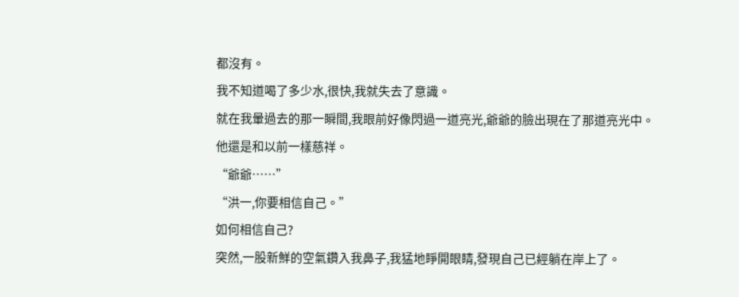都沒有。
我不知道喝了多少水,很快,我就失去了意識。
就在我暈過去的那一瞬間,我眼前好像閃過一道亮光,爺爺的臉出現在了那道亮光中。
他還是和以前一樣慈祥。
“爺爺……”
“洪一,你要相信自己。”
如何相信自己?
突然,一股新鮮的空氣鑽入我鼻子,我猛地睜開眼睛,發現自己已經躺在岸上了。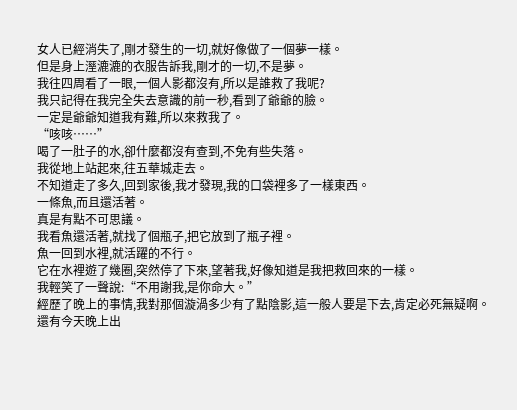女人已經消失了,剛才發生的一切,就好像做了一個夢一樣。
但是身上溼漉漉的衣服告訴我,剛才的一切,不是夢。
我往四周看了一眼,一個人影都沒有,所以是誰救了我呢?
我只記得在我完全失去意識的前一秒,看到了爺爺的臉。
一定是爺爺知道我有難,所以來救我了。
“咳咳……”
喝了一肚子的水,卻什麼都沒有查到,不免有些失落。
我從地上站起來,往五華城走去。
不知道走了多久,回到家後,我才發現,我的口袋裡多了一樣東西。
一條魚,而且還活著。
真是有點不可思議。
我看魚還活著,就找了個瓶子,把它放到了瓶子裡。
魚一回到水裡,就活躍的不行。
它在水裡遊了幾圈,突然停了下來,望著我,好像知道是我把救回來的一樣。
我輕笑了一聲說:“不用謝我,是你命大。”
經歷了晚上的事情,我對那個漩渦多少有了點陰影,這一般人要是下去,肯定必死無疑啊。
還有今天晚上出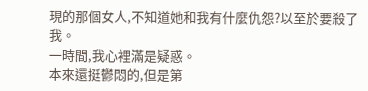現的那個女人,不知道她和我有什麼仇怨?以至於要殺了我。
一時間,我心裡滿是疑惑。
本來還挺鬱悶的,但是第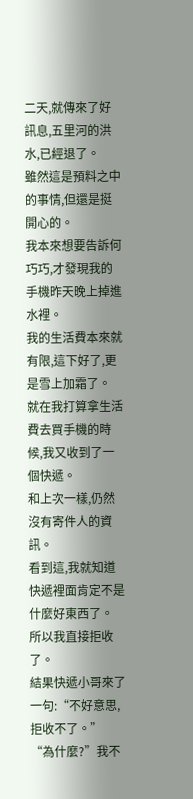二天,就傳來了好訊息,五里河的洪水,已經退了。
雖然這是預料之中的事情,但還是挺開心的。
我本來想要告訴何巧巧,才發現我的手機昨天晚上掉進水裡。
我的生活費本來就有限,這下好了,更是雪上加霜了。
就在我打算拿生活費去買手機的時候,我又收到了一個快遞。
和上次一樣,仍然沒有寄件人的資訊。
看到這,我就知道快遞裡面肯定不是什麼好東西了。
所以我直接拒收了。
結果快遞小哥來了一句:“不好意思,拒收不了。”
“為什麼?”我不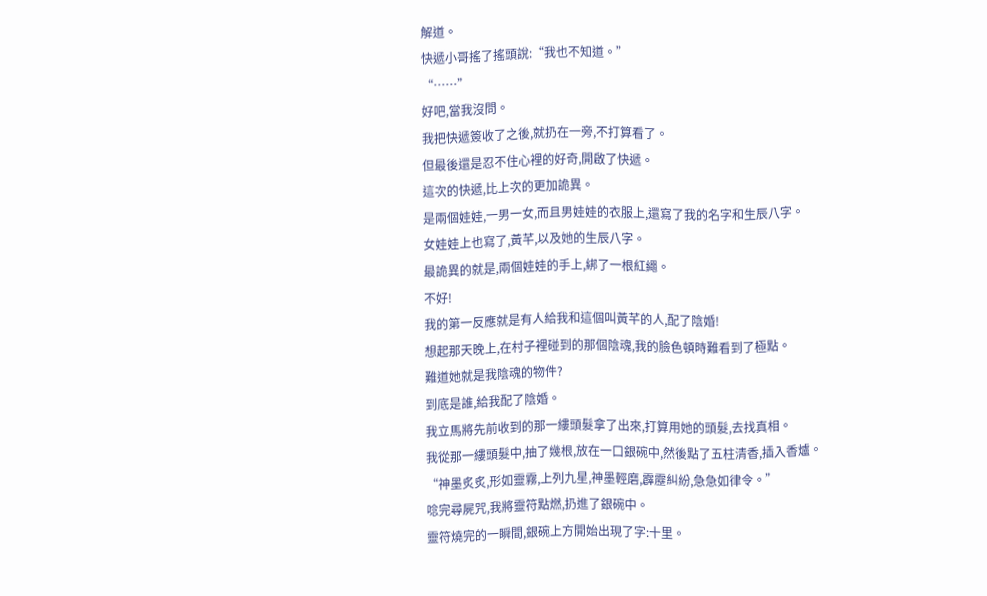解道。
快遞小哥搖了搖頭說:“我也不知道。”
“……”
好吧,當我沒問。
我把快遞簽收了之後,就扔在一旁,不打算看了。
但最後還是忍不住心裡的好奇,開啟了快遞。
這次的快遞,比上次的更加詭異。
是兩個娃娃,一男一女,而且男娃娃的衣服上,還寫了我的名字和生辰八字。
女娃娃上也寫了,黃芊,以及她的生辰八字。
最詭異的就是,兩個娃娃的手上,綁了一根紅繩。
不好!
我的第一反應就是有人給我和這個叫黃芊的人,配了陰婚!
想起那天晚上,在村子裡碰到的那個陰魂,我的臉色頓時難看到了極點。
難道她就是我陰魂的物件?
到底是誰,給我配了陰婚。
我立馬將先前收到的那一縷頭髮拿了出來,打算用她的頭髮,去找真相。
我從那一縷頭髮中,抽了幾根,放在一口銀碗中,然後點了五柱清香,插入香爐。
“神墨炙炙,形如靈霧,上列九星,神墨輕磨,霹靂糾紛,急急如律令。”
唸完尋屍咒,我將靈符點燃,扔進了銀碗中。
靈符燒完的一瞬間,銀碗上方開始出現了字:十里。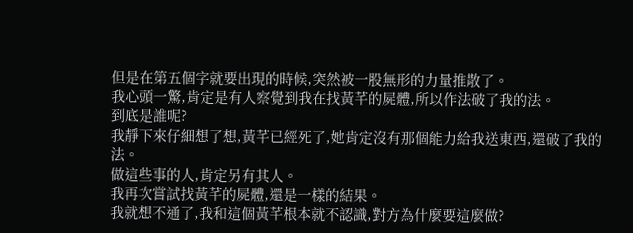但是在第五個字就要出現的時候,突然被一股無形的力量推散了。
我心頭一驚,肯定是有人察覺到我在找黃芊的屍體,所以作法破了我的法。
到底是誰呢?
我靜下來仔細想了想,黃芊已經死了,她肯定沒有那個能力給我送東西,還破了我的法。
做這些事的人,肯定另有其人。
我再次嘗試找黃芊的屍體,還是一樣的結果。
我就想不通了,我和這個黃芊根本就不認識,對方為什麼要這麼做?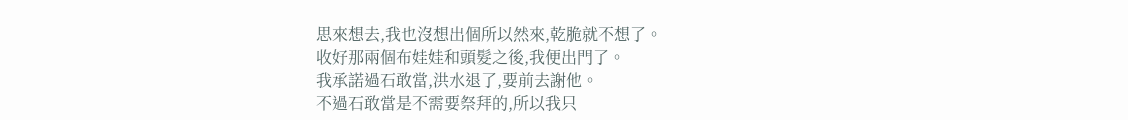思來想去,我也沒想出個所以然來,乾脆就不想了。
收好那兩個布娃娃和頭髮之後,我便出門了。
我承諾過石敢當,洪水退了,要前去謝他。
不過石敢當是不需要祭拜的,所以我只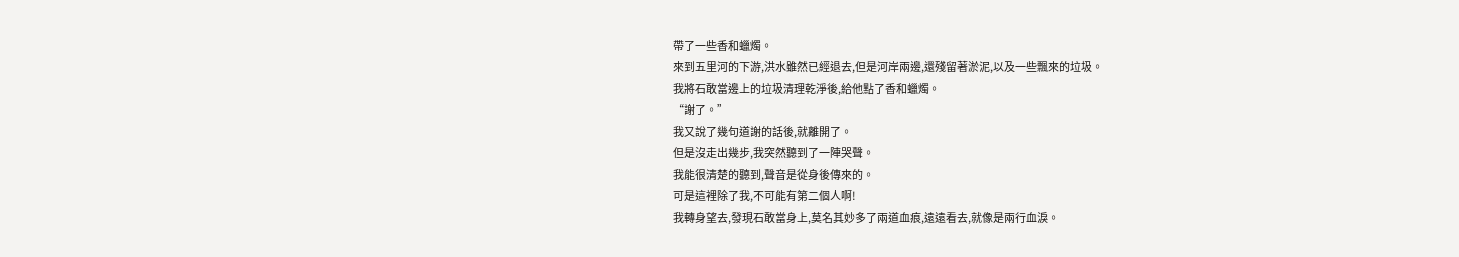帶了一些香和蠟燭。
來到五里河的下游,洪水雖然已經退去,但是河岸兩邊,還殘留著淤泥,以及一些飄來的垃圾。
我將石敢當邊上的垃圾清理乾淨後,給他點了香和蠟燭。
“謝了。”
我又說了幾句道謝的話後,就離開了。
但是沒走出幾步,我突然聽到了一陣哭聲。
我能很清楚的聽到,聲音是從身後傳來的。
可是這裡除了我,不可能有第二個人啊!
我轉身望去,發現石敢當身上,莫名其妙多了兩道血痕,遠遠看去,就像是兩行血淚。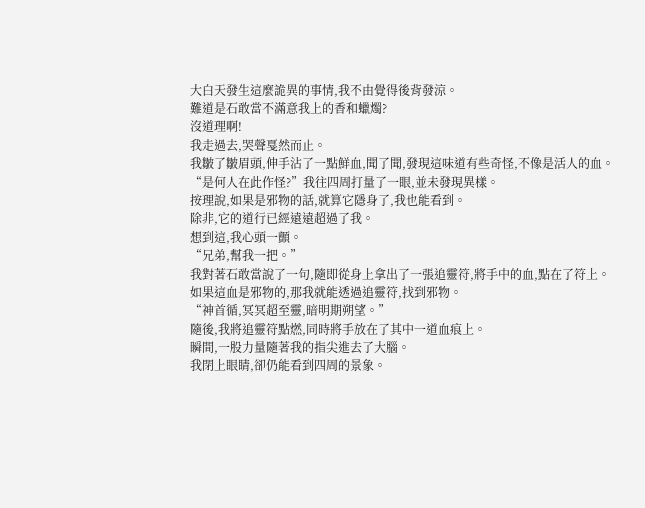大白天發生這麼詭異的事情,我不由覺得後背發涼。
難道是石敢當不滿意我上的香和蠟燭?
沒道理啊!
我走過去,哭聲戛然而止。
我皺了皺眉頭,伸手沾了一點鮮血,聞了聞,發現這味道有些奇怪,不像是活人的血。
“是何人在此作怪?”我往四周打量了一眼,並未發現異樣。
按理說,如果是邪物的話,就算它隱身了,我也能看到。
除非,它的道行已經遠遠超過了我。
想到這,我心頭一顫。
“兄弟,幫我一把。”
我對著石敢當說了一句,隨即從身上拿出了一張追靈符,將手中的血,點在了符上。
如果這血是邪物的,那我就能透過追靈符,找到邪物。
“神首循,冥冥超至靈,暗明期朔望。”
隨後,我將追靈符點燃,同時將手放在了其中一道血痕上。
瞬間,一股力量隨著我的指尖進去了大腦。
我閉上眼睛,卻仍能看到四周的景象。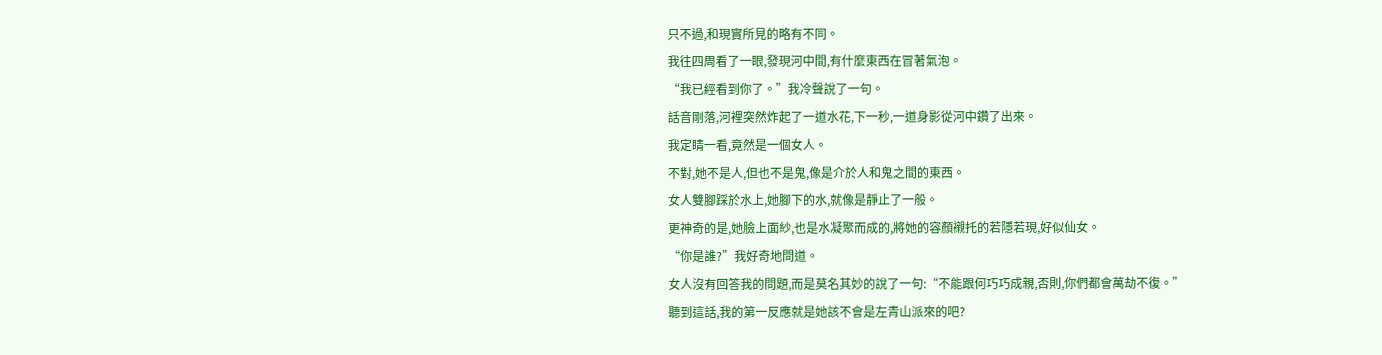只不過,和現實所見的略有不同。
我往四周看了一眼,發現河中間,有什麼東西在冒著氣泡。
“我已經看到你了。”我冷聲說了一句。
話音剛落,河裡突然炸起了一道水花,下一秒,一道身影從河中鑽了出來。
我定睛一看,竟然是一個女人。
不對,她不是人,但也不是鬼,像是介於人和鬼之間的東西。
女人雙腳踩於水上,她腳下的水,就像是靜止了一般。
更神奇的是,她臉上面紗,也是水凝聚而成的,將她的容顏襯托的若隱若現,好似仙女。
“你是誰?”我好奇地問道。
女人沒有回答我的問題,而是莫名其妙的說了一句:“不能跟何巧巧成親,否則,你們都會萬劫不復。”
聽到這話,我的第一反應就是她該不會是左青山派來的吧?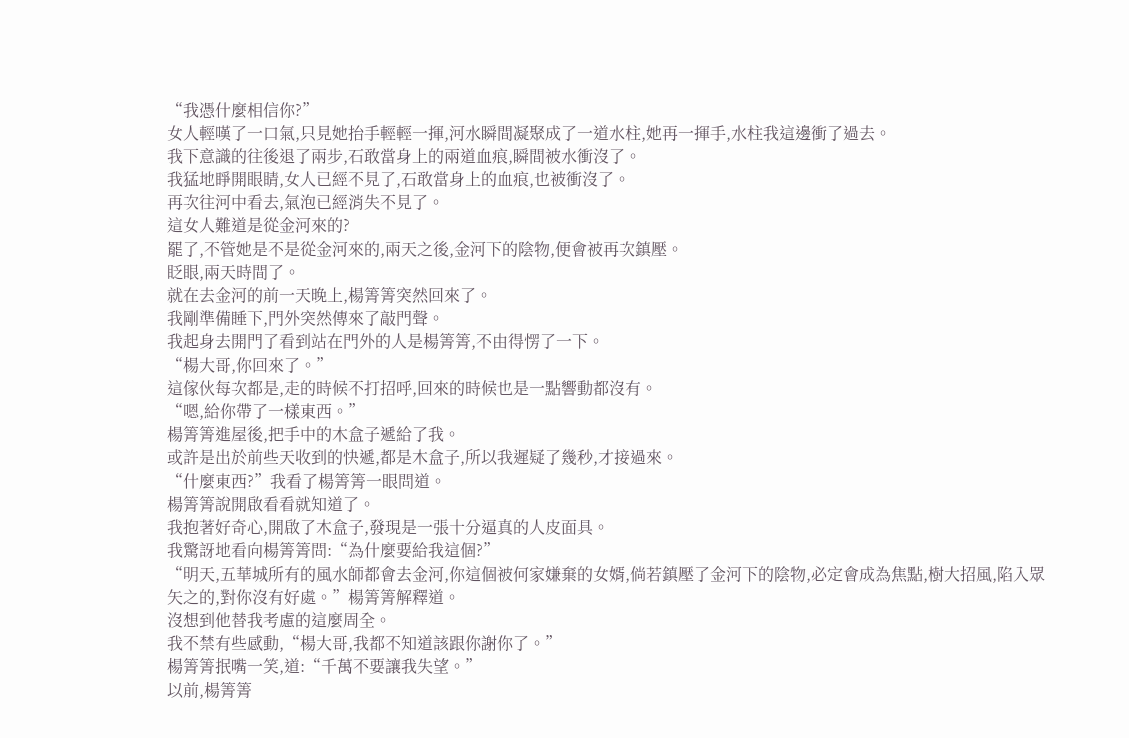“我憑什麼相信你?”
女人輕嘆了一口氣,只見她抬手輕輕一揮,河水瞬間凝聚成了一道水柱,她再一揮手,水柱我這邊衝了過去。
我下意識的往後退了兩步,石敢當身上的兩道血痕,瞬間被水衝沒了。
我猛地睜開眼睛,女人已經不見了,石敢當身上的血痕,也被衝沒了。
再次往河中看去,氣泡已經消失不見了。
這女人難道是從金河來的?
罷了,不管她是不是從金河來的,兩天之後,金河下的陰物,便會被再次鎮壓。
眨眼,兩天時間了。
就在去金河的前一天晚上,楊箐箐突然回來了。
我剛準備睡下,門外突然傳來了敲門聲。
我起身去開門了看到站在門外的人是楊箐箐,不由得愣了一下。
“楊大哥,你回來了。”
這傢伙每次都是,走的時候不打招呼,回來的時候也是一點響動都沒有。
“嗯,給你帶了一樣東西。”
楊箐箐進屋後,把手中的木盒子遞給了我。
或許是出於前些天收到的快遞,都是木盒子,所以我遲疑了幾秒,才接過來。
“什麼東西?”我看了楊箐箐一眼問道。
楊箐箐說開啟看看就知道了。
我抱著好奇心,開啟了木盒子,發現是一張十分逼真的人皮面具。
我驚訝地看向楊箐箐問:“為什麼要給我這個?”
“明天,五華城所有的風水師都會去金河,你這個被何家嫌棄的女婿,倘若鎮壓了金河下的陰物,必定會成為焦點,樹大招風,陷入眾矢之的,對你沒有好處。”楊箐箐解釋道。
沒想到他替我考慮的這麼周全。
我不禁有些感動,“楊大哥,我都不知道該跟你謝你了。”
楊箐箐抿嘴一笑,道:“千萬不要讓我失望。”
以前,楊箐箐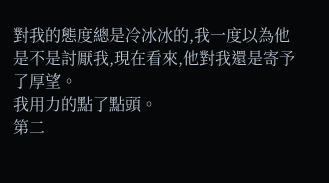對我的態度總是冷冰冰的,我一度以為他是不是討厭我,現在看來,他對我還是寄予了厚望。
我用力的點了點頭。
第二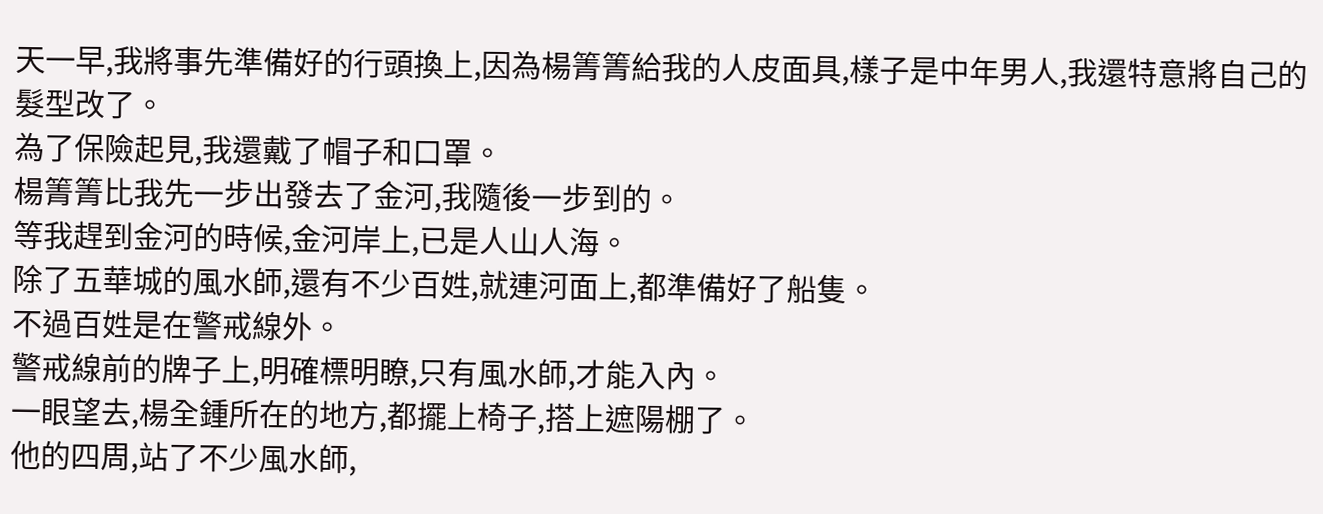天一早,我將事先準備好的行頭換上,因為楊箐箐給我的人皮面具,樣子是中年男人,我還特意將自己的髮型改了。
為了保險起見,我還戴了帽子和口罩。
楊箐箐比我先一步出發去了金河,我隨後一步到的。
等我趕到金河的時候,金河岸上,已是人山人海。
除了五華城的風水師,還有不少百姓,就連河面上,都準備好了船隻。
不過百姓是在警戒線外。
警戒線前的牌子上,明確標明瞭,只有風水師,才能入內。
一眼望去,楊全鍾所在的地方,都擺上椅子,搭上遮陽棚了。
他的四周,站了不少風水師,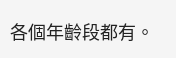各個年齡段都有。